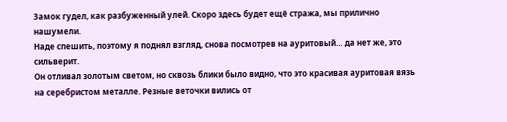Замок гудел, как разбуженный улей. Скоро здесь будет ещё стража, мы прилично нашумели.
Наде спешить, поэтому я поднял взгляд, снова посмотрев на ауритовый… да нет же, это сильверит.
Он отливал золотым светом, но сквозь блики было видно, что это красивая ауритовая вязь на серебристом металле. Резные веточки вились от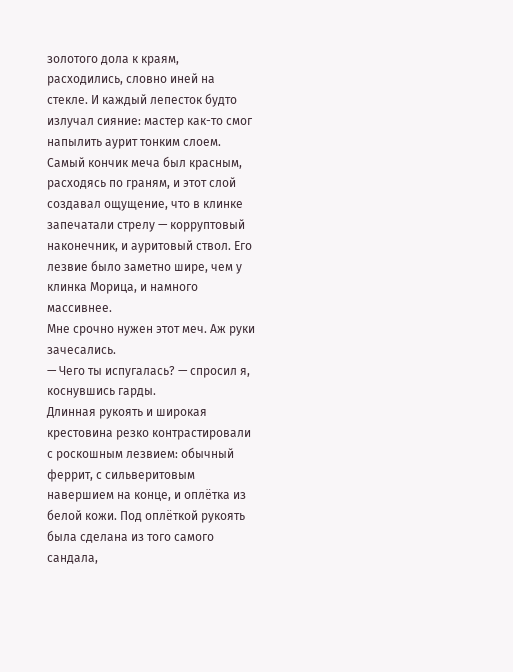золотого дола к краям, расходились, словно иней на стекле. И каждый лепесток будто излучал сияние: мастер как-то смог напылить аурит тонким слоем.
Самый кончик меча был красным, расходясь по граням, и этот слой создавал ощущение, что в клинке запечатали стрелу — корруптовый наконечник, и ауритовый ствол. Его лезвие было заметно шире, чем у клинка Морица, и намного массивнее.
Мне срочно нужен этот меч. Аж руки зачесались.
— Чего ты испугалась? — спросил я, коснувшись гарды.
Длинная рукоять и широкая крестовина резко контрастировали с роскошным лезвием: обычный феррит, с сильверитовым навершием на конце, и оплётка из белой кожи. Под оплёткой рукоять была сделана из того самого сандала,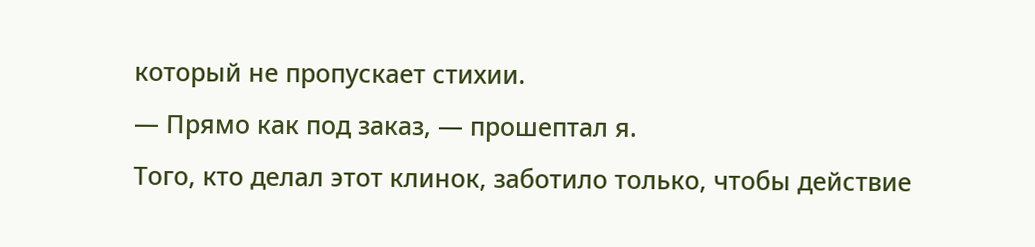который не пропускает стихии.
— Прямо как под заказ, — прошептал я.
Того, кто делал этот клинок, заботило только, чтобы действие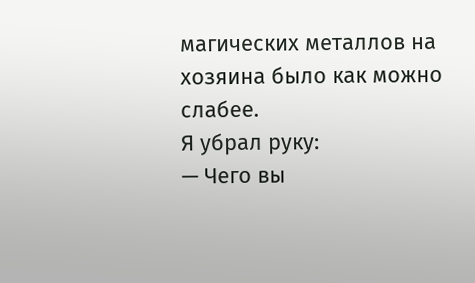магических металлов на хозяина было как можно слабее.
Я убрал руку:
— Чего вы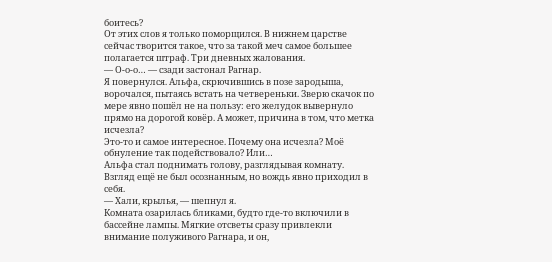боитесь?
От этих слов я только поморщился. В нижнем царстве сейчас творится такое, что за такой меч самое большее полагается штраф. Три дневных жалования.
— О-о-о… — сзади застонал Рагнар.
Я повернулся. Альфа, скрючившись в позе зародыша, ворочался, пытаясь встать на четвереньки. Зверю скачок по мере явно пошёл не на пользу: его желудок вывернуло прямо на дорогой ковёр. А может, причина в том, что метка исчезла?
Это-то и самое интересное. Почему она исчезла? Моё обнуление так подействовало? Или…
Альфа стал поднимать голову, разглядывая комнату. Взгляд ещё не был осознанным, но вождь явно приходил в себя.
— Хали, крылья, — шепнул я.
Комната озарилась бликами, будто где-то включили в бассейне лампы. Мягкие отсветы сразу привлекли внимание полуживого Рагнара, и он,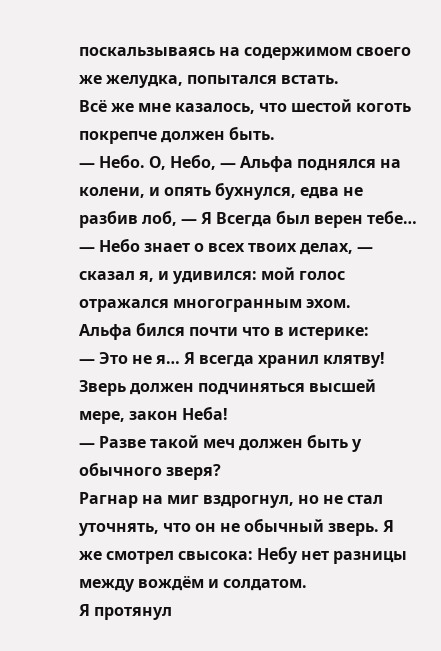поскальзываясь на содержимом своего же желудка, попытался встать.
Всё же мне казалось, что шестой коготь покрепче должен быть.
— Небо. О, Небо, — Альфа поднялся на колени, и опять бухнулся, едва не разбив лоб, — Я Всегда был верен тебе…
— Небо знает о всех твоих делах, — сказал я, и удивился: мой голос отражался многогранным эхом.
Альфа бился почти что в истерике:
— Это не я… Я всегда хранил клятву! Зверь должен подчиняться высшей мере, закон Неба!
— Разве такой меч должен быть у обычного зверя?
Рагнар на миг вздрогнул, но не стал уточнять, что он не обычный зверь. Я же смотрел свысока: Небу нет разницы между вождём и солдатом.
Я протянул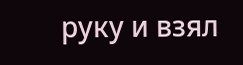руку и взял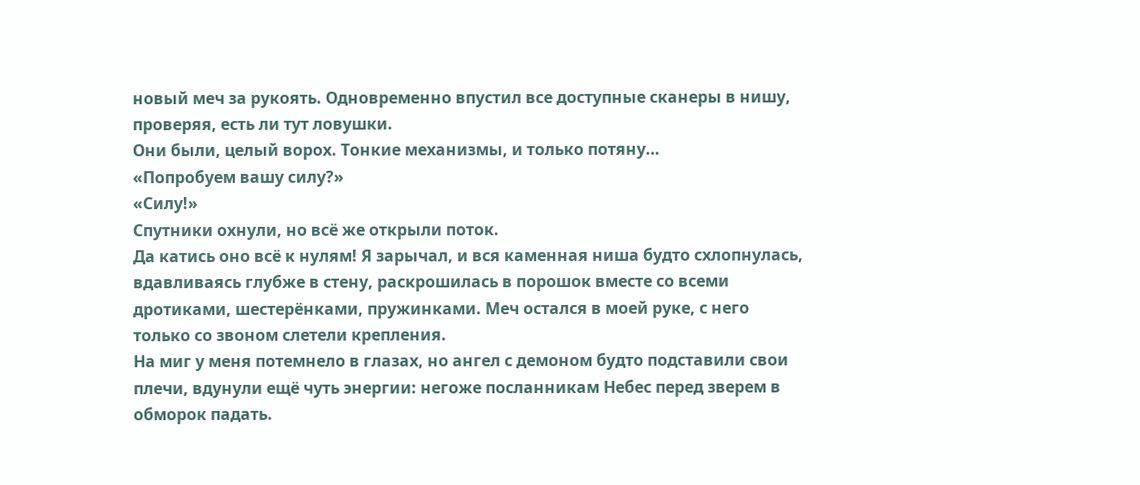новый меч за рукоять. Одновременно впустил все доступные сканеры в нишу, проверяя, есть ли тут ловушки.
Они были, целый ворох. Тонкие механизмы, и только потяну…
«Попробуем вашу силу?»
«Силу!»
Спутники охнули, но всё же открыли поток.
Да катись оно всё к нулям! Я зарычал, и вся каменная ниша будто схлопнулась, вдавливаясь глубже в стену, раскрошилась в порошок вместе со всеми дротиками, шестерёнками, пружинками. Меч остался в моей руке, с него только со звоном слетели крепления.
На миг у меня потемнело в глазах, но ангел с демоном будто подставили свои плечи, вдунули ещё чуть энергии: негоже посланникам Небес перед зверем в обморок падать.